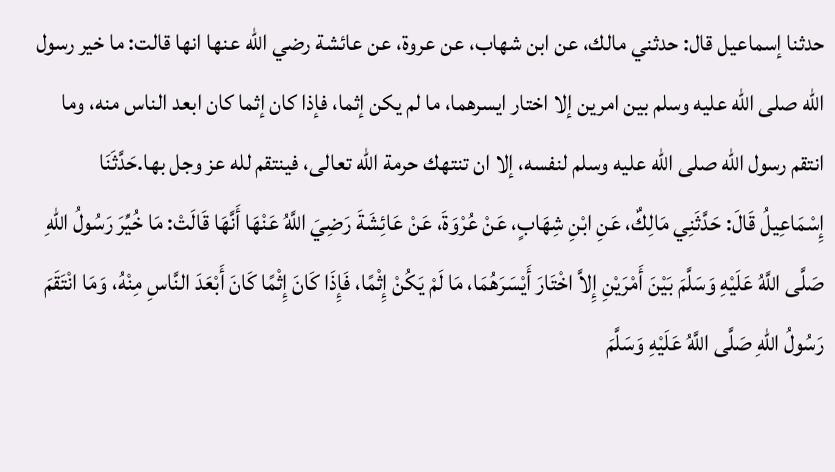حدثنا إسماعيل قال: حدثني مالك، عن ابن شهاب، عن عروة، عن عائشة رضي الله عنها انها قالت: ما خير رسول الله صلى الله عليه وسلم بين امرين إلا اختار ايسرهما، ما لم يكن إثما، فإذا كان إثما كان ابعد الناس منه، وما انتقم رسول الله صلى الله عليه وسلم لنفسه، إلا ان تنتهك حرمة الله تعالى، فينتقم لله عز وجل بها.حَدَّثَنَا إِسْمَاعِيلُ قَالَ: حَدَّثَنِي مَالِكٌ، عَنِ ابْنِ شِهَابٍ، عَنْ عُرْوَةَ، عَنْ عَائِشَةَ رَضِيَ اللَّهُ عَنْهَا أَنَّهَا قَالَتْ: مَا خُيِّرَ رَسُولُ اللهِ صَلَّى اللَّهُ عَلَيْهِ وَسَلَّمَ بَيْنَ أَمْرَيْنِ إِلاَّ اخْتَارَ أَيْسَرَهُمَا، مَا لَمْ يَكُنْ إِثْمًا، فَإِذَا كَانَ إِثْمًا كَانَ أَبْعَدَ النَّاسِ مِنْهُ، وَمَا انْتَقَمَ رَسُولُ اللهِ صَلَّى اللَّهُ عَلَيْهِ وَسَلَّمَ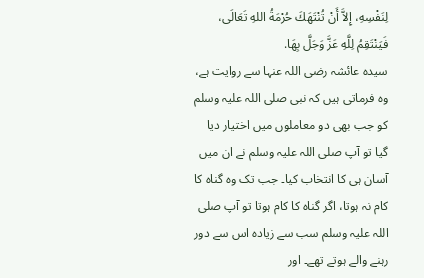لِنَفْسِهِ، إِلاَّ أَنْ تُنْتَهَكَ حُرْمَةُ اللهِ تَعَالَى، فَيَنْتَقِمُ لِلَّهِ عَزَّ وَجَلَّ بِهَا.
سیدہ عائشہ رضی اللہ عنہا سے روایت ہے، وہ فرماتی ہیں کہ نبی صلی اللہ علیہ وسلم کو جب بھی دو معاملوں میں اختیار دیا گیا تو آپ صلی اللہ علیہ وسلم نے ان میں آسان ہی کا انتخاب کیا۔ جب تک وہ گناہ کا کام نہ ہوتا، اگر گناہ کا کام ہوتا تو آپ صلی اللہ علیہ وسلم سب سے زیادہ اس سے دور رہنے والے ہوتے تھے۔ اور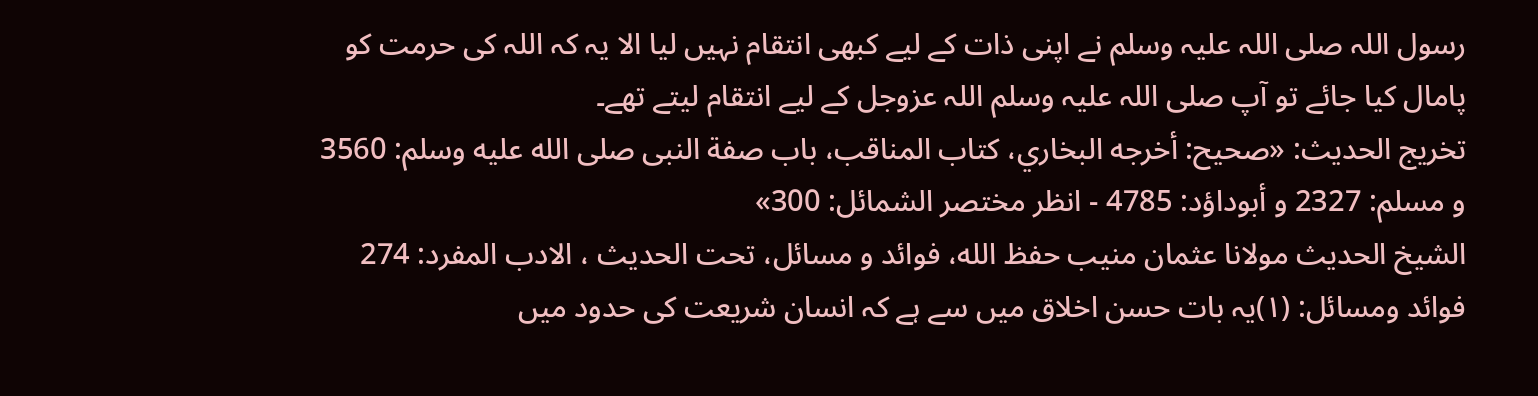رسول اللہ صلی اللہ علیہ وسلم نے اپنی ذات کے لیے کبھی انتقام نہیں لیا الا یہ کہ اللہ کی حرمت کو پامال کیا جائے تو آپ صلی اللہ علیہ وسلم اللہ عزوجل کے لیے انتقام لیتے تھے۔
تخریج الحدیث: «صحيح: أخرجه البخاري، كتاب المناقب، باب صفة النبى صلى الله عليه وسلم: 3560 و مسلم: 2327 و أبوداؤد: 4785 - انظر مختصر الشمائل: 300»
الشيخ الحديث مولانا عثمان منيب حفظ الله، فوائد و مسائل، تحت الحديث ، الادب المفرد: 274
فوائد ومسائل: (۱)یہ بات حسن اخلاق میں سے ہے کہ انسان شریعت کی حدود میں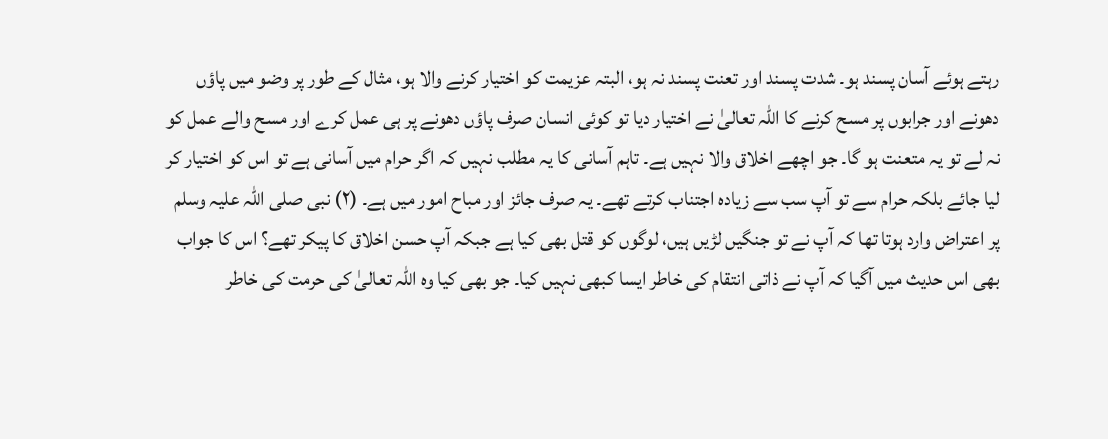رہتے ہوئے آسان پسند ہو۔ شدت پسند اور تعنت پسند نہ ہو، البتہ عزیمت کو اختیار کرنے والا ہو، مثال کے طور پر وضو میں پاؤں دھونے اور جرابوں پر مسح کرنے کا اللہ تعالیٰ نے اختیار دیا تو کوئی انسان صرف پاؤں دھونے پر ہی عمل کرے اور مسح والے عمل کو نہ لے تو یہ متعنت ہو گا۔ جو اچھے اخلاق والا نہیں ہے۔ تاہم آسانی کا یہ مطلب نہیں کہ اگر حرام میں آسانی ہے تو اس کو اختیار کر لیا جائے بلکہ حرام سے تو آپ سب سے زیادہ اجتناب کرتے تھے۔ یہ صرف جائز اور مباح امور میں ہے۔ (۲) نبی صلی اللہ علیہ وسلم پر اعتراض وارد ہوتا تھا کہ آپ نے تو جنگیں لڑیں ہیں، لوگوں کو قتل بھی کیا ہے جبکہ آپ حسن اخلاق کا پیکر تھے؟ اس کا جواب بھی اس حدیث میں آگیا کہ آپ نے ذاتی انتقام کی خاطر ایسا کبھی نہیں کیا۔ جو بھی کیا وہ اللہ تعالیٰ کی حرمت کی خاطر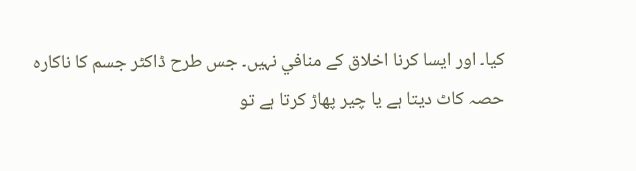کیا۔ اور ایسا کرنا اخلاق کے منافي نہیں۔ جس طرح ڈاکٹر جسم کا ناکارہ حصہ کاٹ دیتا ہے یا چیر پھاڑ کرتا ہے تو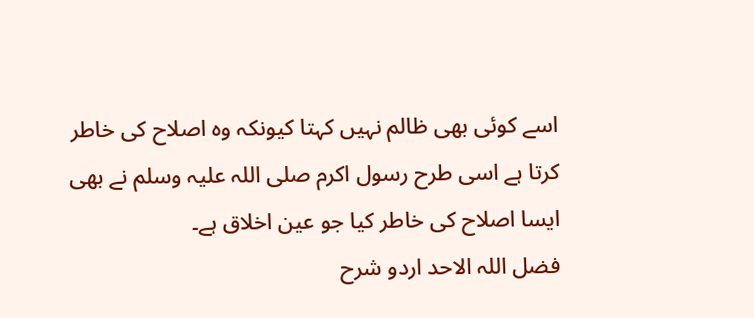اسے کوئی بھی ظالم نہیں کہتا کیونکہ وہ اصلاح کی خاطر کرتا ہے اسی طرح رسول اکرم صلی اللہ علیہ وسلم نے بھی ایسا اصلاح کی خاطر کیا جو عین اخلاق ہے۔
فضل اللہ الاحد اردو شرح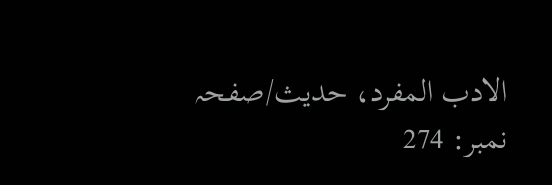الادب المفرد، حدیث/صفحہ نمبر: 274